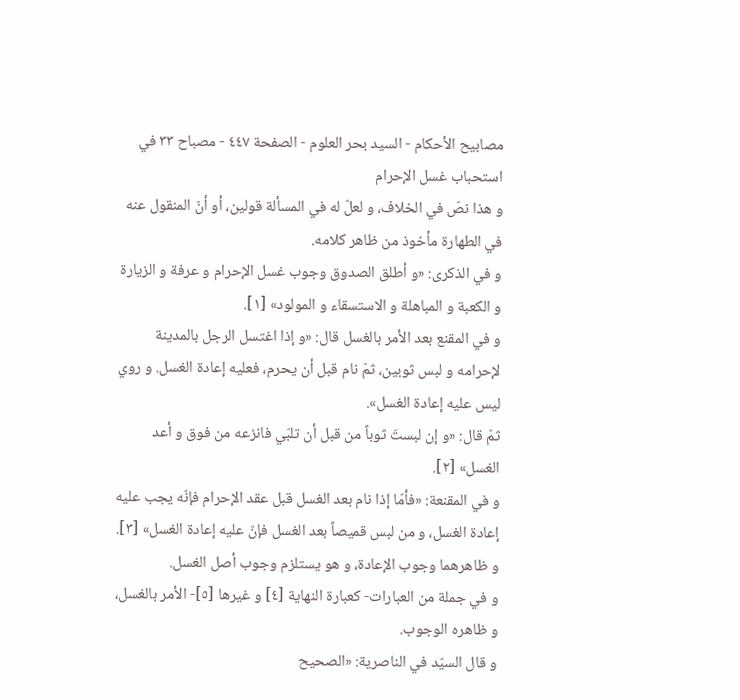مصابيح الأحكام - السيد بحر العلوم - الصفحة ٤٤٧ - مصباح ٣٣ في استحباب غسل الإحرام
و هذا نصّ في الخلاف، و لعلّ له في المسألة قولين، أو أنّ المنقول عنه في الطهارة مأخوذ من ظاهر كلامه.
و في الذكرى: «و أطلق الصدوق وجوب غسل الإحرام و عرفة و الزيارة و الكعبة و المباهلة و الاستسقاء و المولود» [١].
و في المقنع بعد الأمر بالغسل قال: «و إذا اغتسل الرجل بالمدينة لإحرامه و لبس ثوبين، ثمّ نام قبل أن يحرم، فعليه إعادة الغسل. و روي ليس عليه إعادة الغسل».
ثمّ قال: «و إن لبستَ ثوباً من قبل أن تلبّي فانزعه من فوق و أعد الغسل» [٢].
و في المقنعة: «فأمّا إذا نام بعد الغسل قبل عقد الإحرام فإنّه يجب عليه إعادة الغسل، و من لبس قميصاً بعد الغسل فإنّ عليه إعادة الغسل» [٣].
و ظاهرهما وجوب الإعادة، و هو يستلزم وجوب أصل الغسل.
و في جملة من العبارات- كعبارة النهاية [٤] و غيرها [٥]- الأمر بالغسل، و ظاهره الوجوب.
و قال السيّد في الناصرية: «الصحيح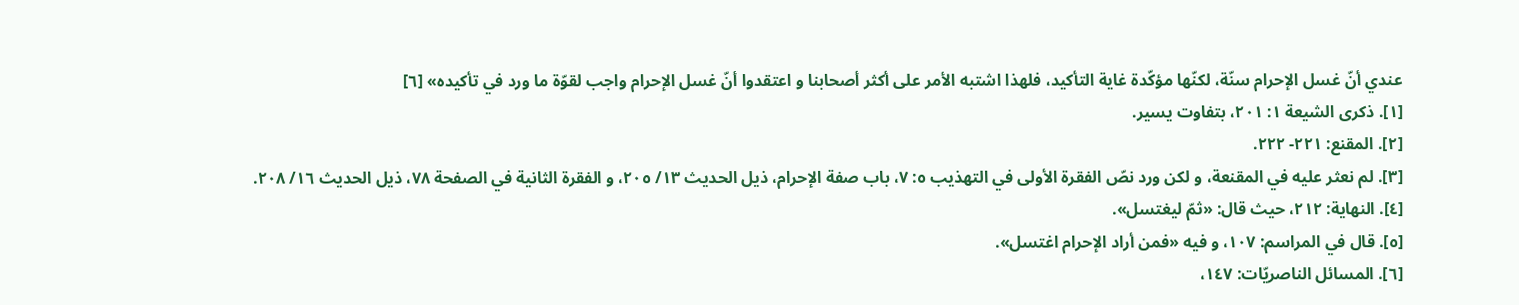عندي أنّ غسل الإحرام سنّة، لكنّها مؤكّدة غاية التأكيد، فلهذا اشتبه الأمر على أكثر أصحابنا و اعتقدوا أنّ غسل الإحرام واجب لقوّة ما ورد في تأكيده» [٦]
[١]. ذكرى الشيعة ١: ٢٠١، بتفاوت يسير.
[٢]. المقنع: ٢٢١- ٢٢٢.
[٣]. لم نعثر عليه في المقنعة، و لكن ورد نصّ الفقرة الأولى في التهذيب ٥: ٧، باب صفة الإحرام، ذيل الحديث ١٣/ ٢٠٥، و الفقرة الثانية في الصفحة ٧٨، ذيل الحديث ١٦/ ٢٠٨.
[٤]. النهاية: ٢١٢، حيث قال: «ثمّ ليغتسل».
[٥]. قال في المراسم: ١٠٧، و فيه «فمن أراد الإحرام اغتسل».
[٦]. المسائل الناصريّات: ١٤٧،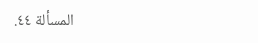المسألة ٤٤.